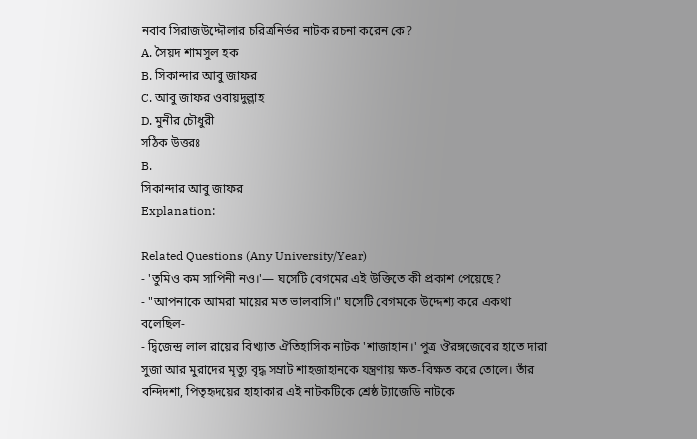নবাব সিরাজউদ্দৌলার চরিত্রনির্ভর নাটক রচনা করেন কে?
A. সৈয়দ শামসুল হক
B. সিকান্দার আবু জাফর
C. আবু জাফর ওবায়দুল্লাহ
D. মুনীর চৌধুরী
সঠিক উত্তরঃ
B.
সিকান্দার আবু জাফর
Explanation:

Related Questions (Any University/Year)
- 'তুমিও কম সাপিনী নও।'— ঘসেটি বেগমের এই উক্তিতে কী প্রকাশ পেয়েছে?
- "আপনাকে আমরা মায়ের মত ভালবাসি।" ঘসেটি বেগমকে উদ্দেশ্য করে একথা বলেছিল-
- দ্বিজেন্দ্র লাল রায়ের বিখ্যাত ঐতিহাসিক নাটক 'শাজাহান।' পুত্র ঔরঙ্গজেবের হাতে দারা সুজা আর মুরাদের মৃত্যু বৃদ্ধ সম্রাট শাহজাহানকে যন্ত্রণায় ক্ষত-বিক্ষত করে তোলে। তাঁর বন্দিদশা, পিতৃহৃদয়ের হাহাকার এই নাটকটিকে শ্রেষ্ঠ ট্যাজেডি নাটকে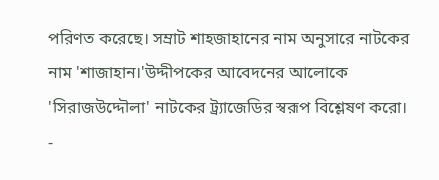পরিণত করেছে। সম্রাট শাহজাহানের নাম অনুসারে নাটকের নাম 'শাজাহান।'উদ্দীপকের আবেদনের আলোকে 'সিরাজউদ্দৌলা' নাটকের ট্র্যাজেডির স্বরূপ বিশ্লেষণ করো।
-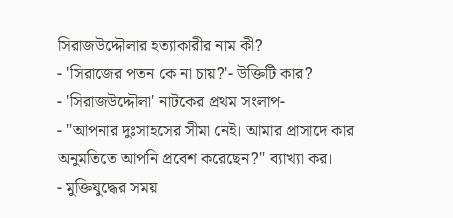সিরাজউদ্দৌলার হত্যাকারীর নাম কী?
- 'সিরাজের পতন কে না চায়?'- উক্তিটি কার?
- 'সিরাজউদ্দৌলা' নাটকের প্রথম সংলাপ-
- "আপনার দুঃসাহসের সীমা নেই। আমার প্রাসাদে কার অনুমতিতে আপনি প্রবেশ করেছেন?" ব্যাখ্যা কর।
- মুক্তিযুদ্ধের সময়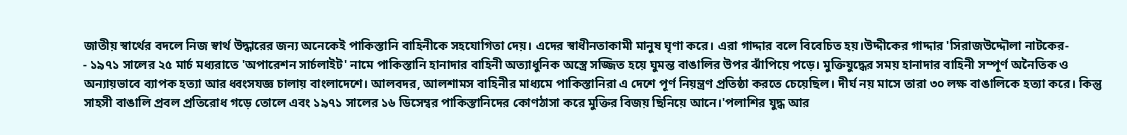জাতীয় স্বার্থের বদলে নিজ স্বার্থ উদ্ধারের জন্য অনেকেই পাকিস্তানি বাহিনীকে সহযোগিতা দেয়। এদের স্বাধীনতাকামী মানুষ ঘৃণা করে। এরা গাদ্দার বলে বিবেচিত হয়।উদ্দীকের গাদ্দার 'সিরাজউদ্দৌলা নাটকের-
- ১৯৭১ সালের ২৫ মার্চ মধ্যরাতে 'অপারেশন সার্চলাইট' নামে পাকিস্তানি হানাদার বাহিনী অত্যাধুনিক অস্ত্রে সজ্জিত হয়ে ঘুমন্ত বাঙালির উপর ঝাঁপিয়ে পড়ে। মুক্তিযুদ্ধের সময় হানাদার বাহিনী সম্পূর্ণ অনৈতিক ও অন্যায়ভাবে ব্যাপক হত্যা আর ধ্বংসযজ্ঞ চালায় বাংলাদেশে। আলবদর, আলশামস বাহিনীর মাধ্যমে পাকিস্তানিরা এ দেশে পূর্ণ নিয়ন্ত্রণ প্রতিষ্ঠা করতে চেয়েছিল। দীর্ঘ নয় মাসে তারা ৩০ লক্ষ বাঙালিকে হত্যা করে। কিন্তু সাহসী বাঙালি প্রবল প্রতিরোধ গড়ে তোলে এবং ১৯৭১ সালের ১৬ ডিসেম্বর পাকিস্তানিদের কোণঠাসা করে মুক্তির বিজয় ছিনিয়ে আনে।'পলাশির যুদ্ধ আর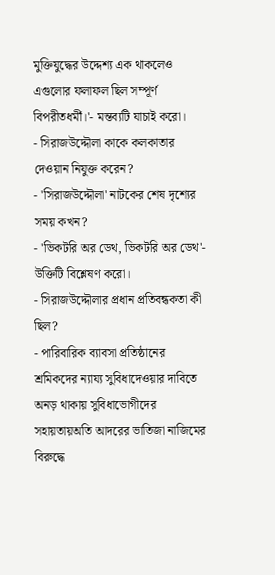মুক্তিযুদ্ধের উদ্দেশ্য এক থাকলেও এগুলোর ফলাফল ছিল সম্পূর্ণ বিপরীতধর্মী।'- মন্তব্যটি যাচাই করো।
- সিরাজউদ্দৌলা কাকে কলকাতার দেওয়ান নিযুক্ত করেন?
- 'সিরাজউদ্দৌলা' নাটকের শেষ দৃশ্যের সময় কখন?
- 'ভিকটরি অর ডেথ, ভিকটরি অর ডেথ'- উক্তিটি বিশ্লেষণ করো।
- সিরাজউদ্দৌলার প্রধান প্রতিবন্ধকতা কী ছিল?
- পারিবারিক ব্যাবসা প্রতিষ্ঠানের শ্রমিকদের ন্যায্য সুবিধাদেওয়ার দাবিতে অনড় থাকায় সুবিধাভোগীদের সহায়তায়অতি আদরের ভাতিজা নাজিমের বিরুদ্ধে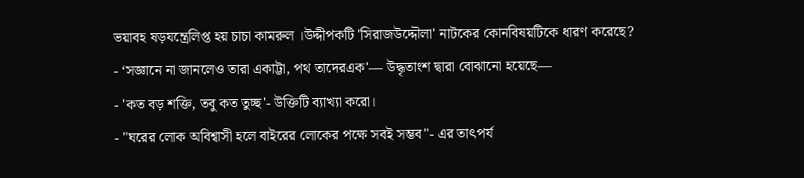ভয়াবহ ষড়যন্ত্রেলিপ্ত হয় চাচা কামরুল ।উদ্দীপকটি 'সিরাজউদ্দৌলা' নাটকের কোনবিষয়টিকে ধারণ করেছে?
- ‘সজ্ঞানে না জানলেও তারা একাট্টা, পথ তাদেরএক'— উদ্ধৃতাংশ দ্বারা বোঝানো হয়েছে—
- 'কত বড় শক্তি, তবু কত তুচ্ছ'- উক্তিটি ব্যাখ্যা করো।
- "ঘরের লোক অবিশ্বাসী হলে বাইরের লোকের পক্ষে সবই সম্ভব"- এর তাৎপর্য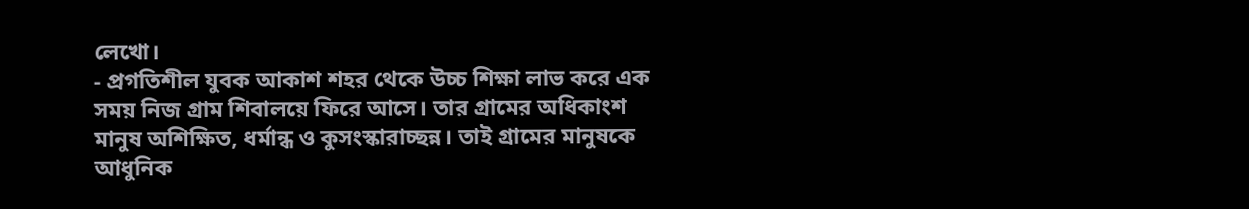লেখো।
- প্রগতিশীল যুবক আকাশ শহর থেকে উচ্চ শিক্ষা লাভ করে এক সময় নিজ গ্রাম শিবালয়ে ফিরে আসে। তার গ্রামের অধিকাংশ মানুষ অশিক্ষিত, ধর্মান্ধ ও কুসংস্কারাচ্ছন্ন। তাই গ্রামের মানুষকে আধুনিক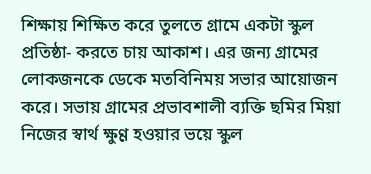শিক্ষায় শিক্ষিত করে তুলতে গ্রামে একটা স্কুল প্রতিষ্ঠা- করতে চায় আকাশ। এর জন্য গ্রামের লোকজনকে ডেকে মতবিনিময় সভার আয়োজন করে। সভায় গ্রামের প্রভাবশালী ব্যক্তি ছমির মিয়া নিজের স্বার্থ ক্ষুণ্ণ হওয়ার ভয়ে স্কুল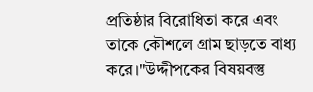প্রতিষ্ঠার বিরোধিতা করে এবং তাকে কৌশলে গ্রাম ছাড়তে বাধ্য করে।"উদ্দীপকের বিষয়বস্তু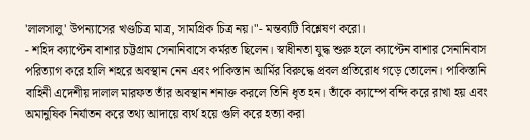'লালসালু' উপন্যাসের খণ্ডচিত্র মাত্র, সামগ্রিক চিত্র নয়।"- মন্তব্যটি বিশ্লেষণ করো।
- শহিদ ক্যাপ্টেন বাশার চট্টগ্রাম সেনানিবাসে কর্মরত ছিলেন। স্বাধীনতা যুদ্ধ শুরু হলে ক্যাপ্টেন বাশার সেনানিবাস পরিত্যাগ করে হালি শহরে অবস্থান নেন এবং পাকিস্তান আর্মির বিরুদ্ধে প্রবল প্রতিরোধ গড়ে তোলেন। পাকিস্তানি বাহিনী এদেশীয় দালাল মারফত তাঁর অবস্থান শনাক্ত করলে তিনি ধৃত হন। তাঁকে ক্যাম্পে বন্দি করে রাখা হয় এবং অমানুষিক নির্যাতন করে তথ্য আদায়ে ব্যর্থ হয়ে গুলি করে হত্যা করা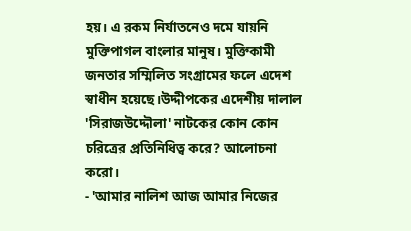হয়। এ রকম নির্যাতনেও দমে যায়নি মুক্তিপাগল বাংলার মানুষ। মুক্তিকামী জনতার সম্মিলিত সংগ্রামের ফলে এদেশ স্বাধীন হয়েছে।উদ্দীপকের এদেশীয় দালাল 'সিরাজউদ্দৌলা' নাটকের কোন কোন চরিত্রের প্রতিনিধিত্ব করে? আলোচনা করো।
- 'আমার নালিশ আজ আমার নিজের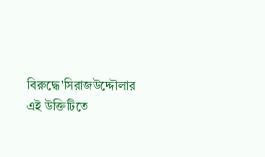বিরুদ্ধে'সিরাজউদ্দৌলার এই উক্তিটিতে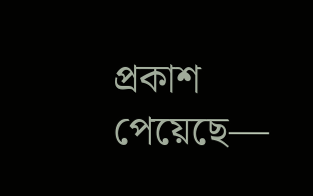প্রকাশ পেয়েছে—